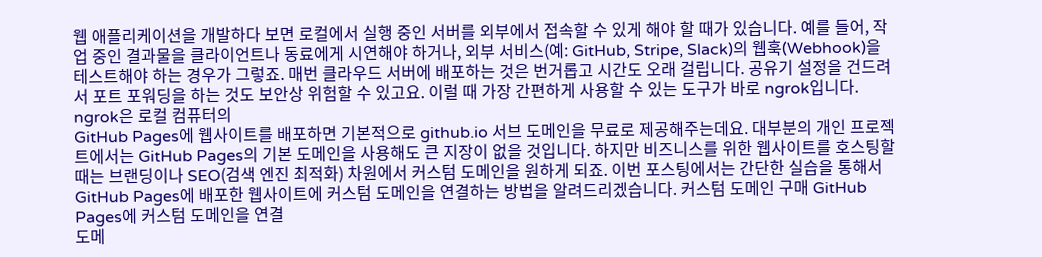웹 애플리케이션을 개발하다 보면 로컬에서 실행 중인 서버를 외부에서 접속할 수 있게 해야 할 때가 있습니다. 예를 들어, 작업 중인 결과물을 클라이언트나 동료에게 시연해야 하거나, 외부 서비스(예: GitHub, Stripe, Slack)의 웹훅(Webhook)을 테스트해야 하는 경우가 그렇죠. 매번 클라우드 서버에 배포하는 것은 번거롭고 시간도 오래 걸립니다. 공유기 설정을 건드려서 포트 포워딩을 하는 것도 보안상 위험할 수 있고요. 이럴 때 가장 간편하게 사용할 수 있는 도구가 바로 ngrok입니다. ngrok은 로컬 컴퓨터의
GitHub Pages에 웹사이트를 배포하면 기본적으로 github.io 서브 도메인을 무료로 제공해주는데요. 대부분의 개인 프로젝트에서는 GitHub Pages의 기본 도메인을 사용해도 큰 지장이 없을 것입니다. 하지만 비즈니스를 위한 웹사이트를 호스팅할 때는 브랜딩이나 SEO(검색 엔진 최적화) 차원에서 커스텀 도메인을 원하게 되죠. 이번 포스팅에서는 간단한 실습을 통해서 GitHub Pages에 배포한 웹사이트에 커스텀 도메인을 연결하는 방법을 알려드리겠습니다. 커스텀 도메인 구매 GitHub Pages에 커스텀 도메인을 연결
도메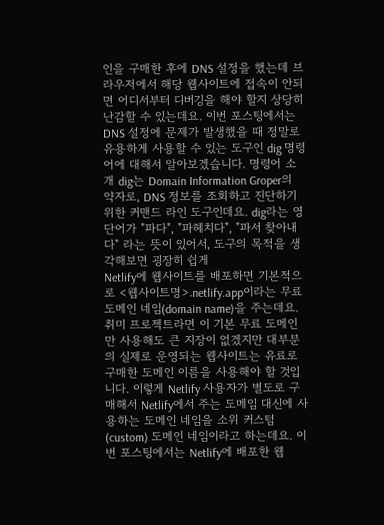인을 구매한 후에 DNS 설정을 했는데 브라우저에서 해당 웹사이트에 접속이 안되면 어디서부터 디버깅을 해야 할지 상당히 난감할 수 있는데요. 이번 포스팅에서는 DNS 설정에 문제가 발생했을 때 정말로 유용하게 사용할 수 있는 도구인 dig 명령어에 대해서 알아보겠습니다. 명령어 소개 dig는 Domain Information Groper의 약자로, DNS 정보를 조회하고 진단하기 위한 커맨드 라인 도구인데요. dig라는 영단어가 "파다", "파헤치다", "파서 찾아내다" 라는 뜻이 있어서, 도구의 목적을 생각해보면 굉장히 쉽게
Netlify에 웹사이트를 배포하면 기본적으로 <웹사이트명>.netlify.app이라는 무료 도메인 네임(domain name)을 주는데요. 취미 프로젝트라면 이 기본 무료 도메인만 사용해도 큰 지장이 없겠지만 대부분의 실제로 운영되는 웹사이트는 유료로 구매한 도메인 이름을 사용해야 할 것입니다. 이렇게 Netlify 사용자가 별도로 구매해서 Netlify에서 주는 도메임 대신에 사용하는 도메인 네임을 소위 커스텀(custom) 도메인 네임이라고 하는데요. 이번 포스팅에서는 Netlify에 배포한 웹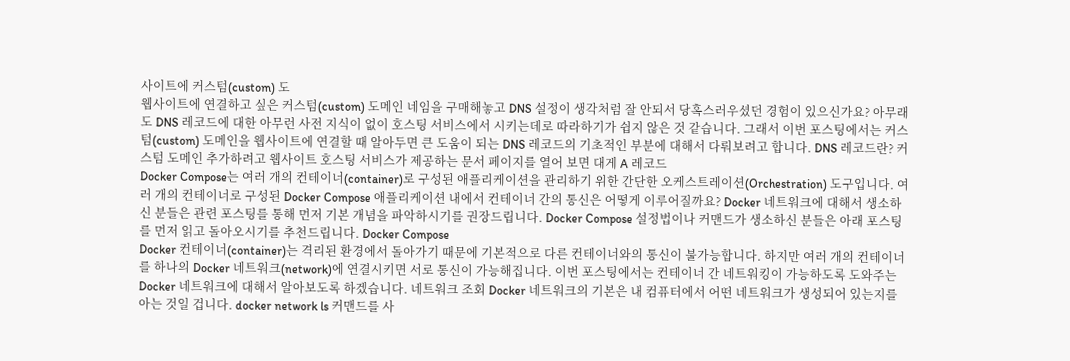사이트에 커스텀(custom) 도
웹사이트에 연결하고 싶은 커스텀(custom) 도메인 네임을 구매해놓고 DNS 설정이 생각처럼 잘 안되서 당혹스러우셨던 경험이 있으신가요? 아무래도 DNS 레코드에 대한 아무런 사전 지식이 없이 호스팅 서비스에서 시키는데로 따라하기가 쉽지 않은 것 같습니다. 그래서 이번 포스팅에서는 커스텀(custom) 도메인을 웹사이트에 연결할 때 알아두면 큰 도움이 되는 DNS 레코드의 기초적인 부분에 대해서 다뤄보려고 합니다. DNS 레코드란? 커스텀 도메인 추가하려고 웹사이트 호스팅 서비스가 제공하는 문서 페이지를 열어 보면 대게 A 레코드
Docker Compose는 여러 개의 컨테이너(container)로 구성된 애플리케이션을 관리하기 위한 간단한 오케스트레이션(Orchestration) 도구입니다. 여러 개의 컨테이너로 구성된 Docker Compose 애플리케이션 내에서 컨테이너 간의 통신은 어떻게 이루어질까요? Docker 네트워크에 대해서 생소하신 분들은 관련 포스팅를 통해 먼저 기본 개념을 파악하시기를 권장드립니다. Docker Compose 설정법이나 커맨드가 생소하신 분들은 아래 포스팅를 먼저 읽고 돌아오시기를 추천드립니다. Docker Compose
Docker 컨테이너(container)는 격리된 환경에서 돌아가기 때문에 기본적으로 다른 컨테이너와의 통신이 불가능합니다. 하지만 여러 개의 컨테이너를 하나의 Docker 네트워크(network)에 연결시키면 서로 통신이 가능해집니다. 이번 포스팅에서는 컨테이너 간 네트워킹이 가능하도록 도와주는 Docker 네트워크에 대해서 알아보도록 하겠습니다. 네트워크 조회 Docker 네트워크의 기본은 내 컴퓨터에서 어떤 네트워크가 생성되어 있는지를 아는 것일 겁니다. docker network ls 커맨드를 사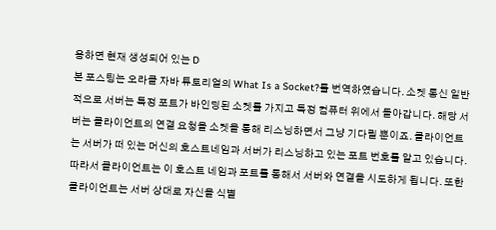용하면 현재 생성되어 있는 D
본 포스팅는 오라클 자바 튜토리얼의 What Is a Socket?를 번역하였습니다. 소켓 통신 일반적으로 서버는 특정 포트가 바인딩된 소켓를 가지고 특정 컴퓨터 위에서 돌아갑니다. 해당 서버는 클라이언트의 연결 요청을 소켓을 통해 리스닝하면서 그냥 기다릴 뿐이죠. 클라이언트는 서버가 떠 있는 머신의 호스트네임과 서버가 리스닝하고 있는 포트 번호를 알고 있습니다. 따라서 클라이언트는 이 호스트 네임과 포트를 통해서 서버와 연결을 시도하게 됩니다. 또한 클라이언트는 서버 상대로 자신을 식별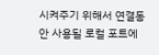시켜주기 위해서 연결동안 사용될 로컬 포트에